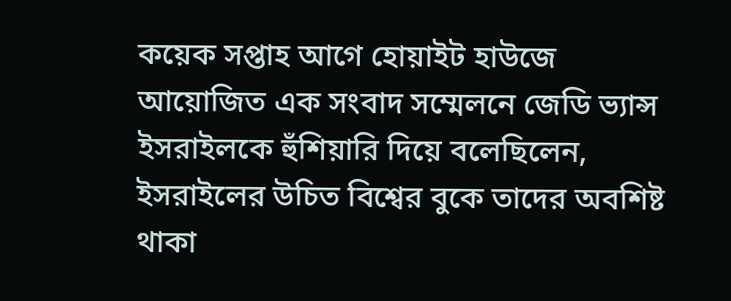কয়েক সপ্তাহ আগে হোয়াইট হাউজে আয়োজিত এক সংবাদ সম্মেলনে জেডি ভ্যান্স ইসরাইলকে হুঁশিয়ারি দিয়ে বলেছিলেন, ইসরাইলের উচিত বিশ্বের বুকে তাদের অবশিষ্ট থাকা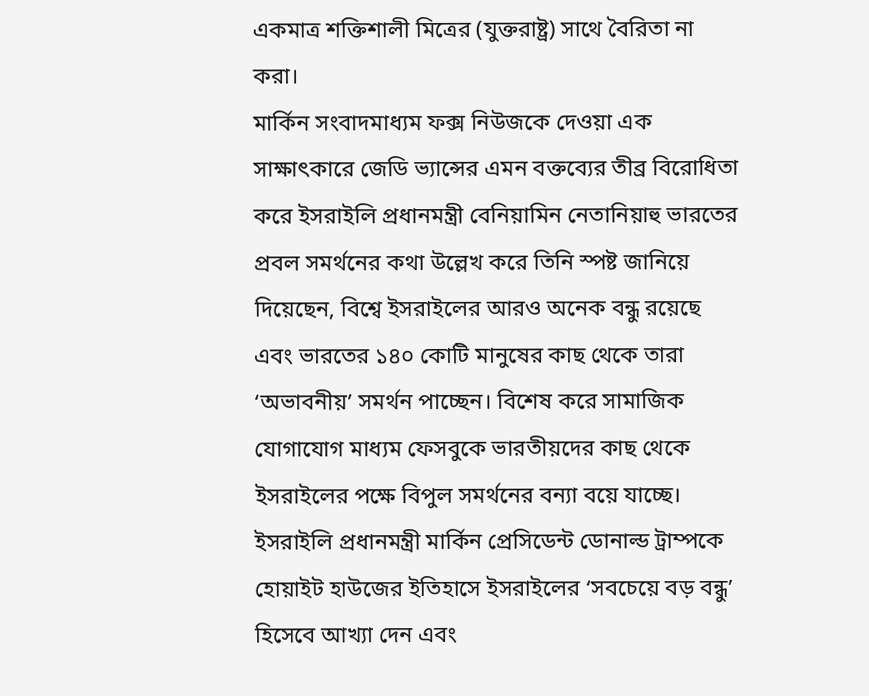একমাত্র শক্তিশালী মিত্রের (যুক্তরাষ্ট্র) সাথে বৈরিতা না করা।
মার্কিন সংবাদমাধ্যম ফক্স নিউজকে দেওয়া এক সাক্ষাৎকারে জেডি ভ্যান্সের এমন বক্তব্যের তীব্র বিরোধিতা করে ইসরাইলি প্রধানমন্ত্রী বেনিয়ামিন নেতানিয়াহু ভারতের প্রবল সমর্থনের কথা উল্লেখ করে তিনি স্পষ্ট জানিয়ে দিয়েছেন, বিশ্বে ইসরাইলের আরও অনেক বন্ধু রয়েছে এবং ভারতের ১৪০ কোটি মানুষের কাছ থেকে তারা ‘অভাবনীয়’ সমর্থন পাচ্ছেন। বিশেষ করে সামাজিক যোগাযোগ মাধ্যম ফেসবুকে ভারতীয়দের কাছ থেকে ইসরাইলের পক্ষে বিপুল সমর্থনের বন্যা বয়ে যাচ্ছে।
ইসরাইলি প্রধানমন্ত্রী মার্কিন প্রেসিডেন্ট ডোনাল্ড ট্রাম্পকে হোয়াইট হাউজের ইতিহাসে ইসরাইলের ‘সবচেয়ে বড় বন্ধু’ হিসেবে আখ্যা দেন এবং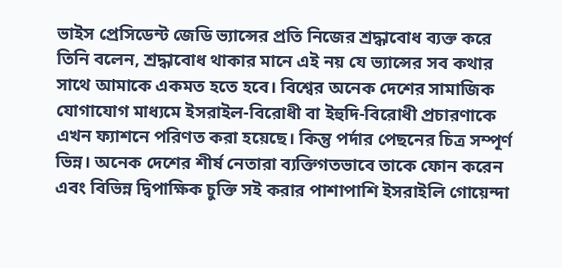ভাইস প্রেসিডেন্ট জেডি ভ্যান্সের প্রতি নিজের শ্রদ্ধাবোধ ব্যক্ত করে তিনি বলেন, শ্রদ্ধাবোধ থাকার মানে এই নয় যে ভ্যান্সের সব কথার সাথে আমাকে একমত হতে হবে। বিশ্বের অনেক দেশের সামাজিক যোগাযোগ মাধ্যমে ইসরাইল-বিরোধী বা ইহুদি-বিরোধী প্রচারণাকে এখন ফ্যাশনে পরিণত করা হয়েছে। কিন্তু পর্দার পেছনের চিত্র সম্পূর্ণ ভিন্ন। অনেক দেশের শীর্ষ নেতারা ব্যক্তিগতভাবে তাকে ফোন করেন এবং বিভিন্ন দ্বিপাক্ষিক চুক্তি সই করার পাশাপাশি ইসরাইলি গোয়েন্দা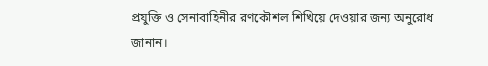প্রযুক্তি ও সেনাবাহিনীর রণকৌশল শিখিয়ে দেওয়ার জন্য অনুরোধ জানান।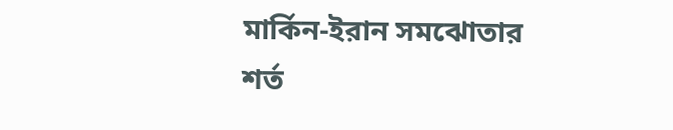মার্কিন-ইরান সমঝোতার শর্ত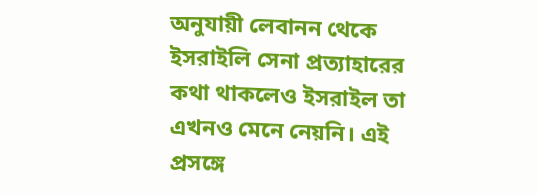অনুযায়ী লেবানন থেকে ইসরাইলি সেনা প্রত্যাহারের কথা থাকলেও ইসরাইল তা এখনও মেনে নেয়নি। এই প্রসঙ্গে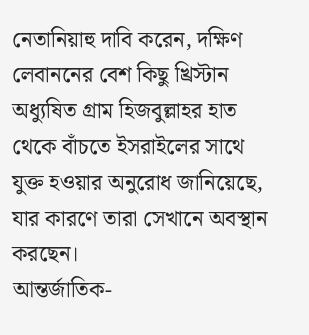নেতানিয়াহু দাবি করেন, দক্ষিণ লেবাননের বেশ কিছু খ্রিস্টান অধ্যুষিত গ্রাম হিজবুল্লাহর হাত থেকে বাঁচতে ইসরাইলের সাথে যুক্ত হওয়ার অনুরোধ জানিয়েছে, যার কারণে তারা সেখানে অবস্থান করছেন।
আন্তর্জাতিক-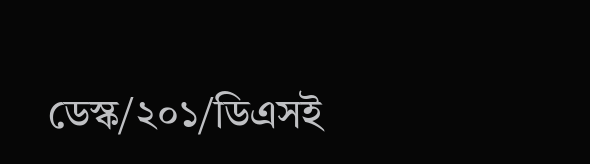ডেস্ক/২০১/ডিএসই